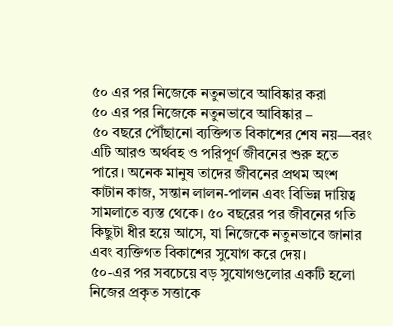৫০ এর পর নিজেকে নতুনভাবে আবিষ্কার করা
৫০ এর পর নিজেকে নতুনভাবে আবিষ্কার –
৫০ বছরে পৌঁছানো ব্যক্তিগত বিকাশের শেষ নয়—বরং এটি আরও অর্থবহ ও পরিপূর্ণ জীবনের শুরু হতে পারে। অনেক মানুষ তাদের জীবনের প্রথম অংশ কাটান কাজ, সন্তান লালন-পালন এবং বিভিন্ন দায়িত্ব সামলাতে ব্যস্ত থেকে। ৫০ বছরের পর জীবনের গতি কিছুটা ধীর হয়ে আসে, যা নিজেকে নতুনভাবে জানার এবং ব্যক্তিগত বিকাশের সুযোগ করে দেয়।
৫০-এর পর সবচেয়ে বড় সুযোগগুলোর একটি হলো নিজের প্রকৃত সত্তাকে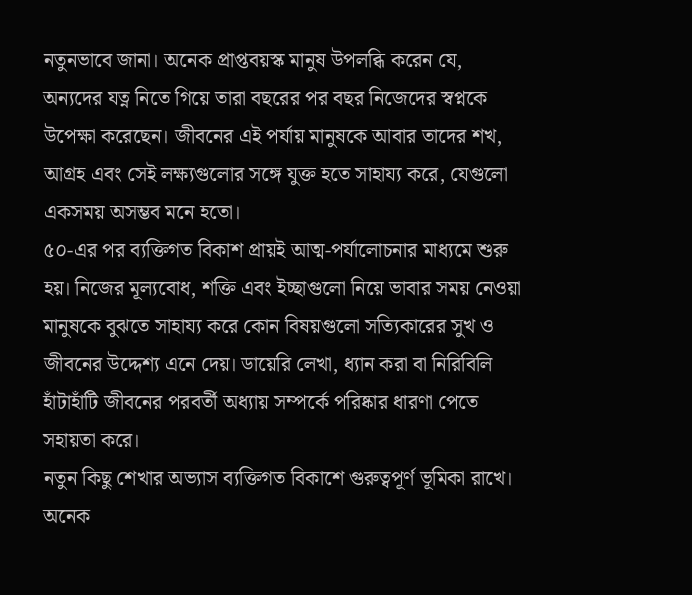নতুনভাবে জানা। অনেক প্রাপ্তবয়স্ক মানুষ উপলব্ধি করেন যে, অন্যদের যত্ন নিতে গিয়ে তারা বছরের পর বছর নিজেদের স্বপ্নকে উপেক্ষা করেছেন। জীবনের এই পর্যায় মানুষকে আবার তাদের শখ, আগ্রহ এবং সেই লক্ষ্যগুলোর সঙ্গে যুক্ত হতে সাহায্য করে, যেগুলো একসময় অসম্ভব মনে হতো।
৫০-এর পর ব্যক্তিগত বিকাশ প্রায়ই আত্ম-পর্যালোচনার মাধ্যমে শুরু হয়। নিজের মূল্যবোধ, শক্তি এবং ইচ্ছাগুলো নিয়ে ভাবার সময় নেওয়া মানুষকে বুঝতে সাহায্য করে কোন বিষয়গুলো সত্যিকারের সুখ ও জীবনের উদ্দেশ্য এনে দেয়। ডায়েরি লেখা, ধ্যান করা বা নিরিবিলি হাঁটাহাঁটি জীবনের পরবর্তী অধ্যায় সম্পর্কে পরিষ্কার ধারণা পেতে সহায়তা করে।
নতুন কিছু শেখার অভ্যাস ব্যক্তিগত বিকাশে গুরুত্বপূর্ণ ভূমিকা রাখে। অনেক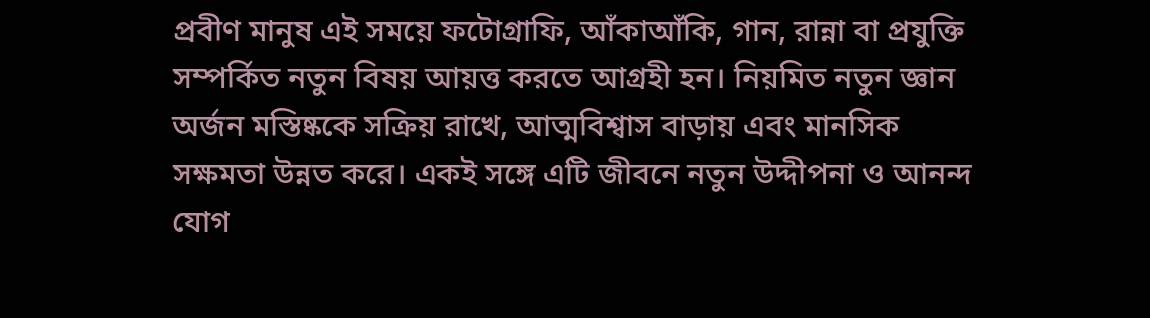প্রবীণ মানুষ এই সময়ে ফটোগ্রাফি, আঁকাআঁকি, গান, রান্না বা প্রযুক্তি সম্পর্কিত নতুন বিষয় আয়ত্ত করতে আগ্রহী হন। নিয়মিত নতুন জ্ঞান অর্জন মস্তিষ্ককে সক্রিয় রাখে, আত্মবিশ্বাস বাড়ায় এবং মানসিক সক্ষমতা উন্নত করে। একই সঙ্গে এটি জীবনে নতুন উদ্দীপনা ও আনন্দ যোগ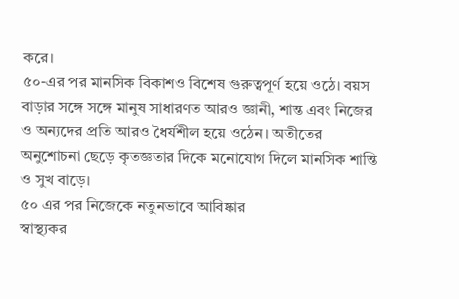করে।
৫০-এর পর মানসিক বিকাশও বিশেষ গুরুত্বপূর্ণ হয়ে ওঠে। বয়স বাড়ার সঙ্গে সঙ্গে মানুষ সাধারণত আরও জ্ঞানী, শান্ত এবং নিজের ও অন্যদের প্রতি আরও ধৈর্যশীল হয়ে ওঠেন। অতীতের অনুশোচনা ছেড়ে কৃতজ্ঞতার দিকে মনোযোগ দিলে মানসিক শান্তি ও সুখ বাড়ে।
৫০ এর পর নিজেকে নতুনভাবে আবিষ্কার
স্বাস্থ্যকর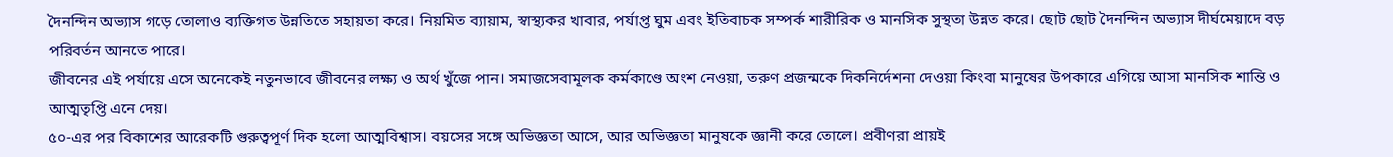দৈনন্দিন অভ্যাস গড়ে তোলাও ব্যক্তিগত উন্নতিতে সহায়তা করে। নিয়মিত ব্যায়াম, স্বাস্থ্যকর খাবার, পর্যাপ্ত ঘুম এবং ইতিবাচক সম্পর্ক শারীরিক ও মানসিক সুস্থতা উন্নত করে। ছোট ছোট দৈনন্দিন অভ্যাস দীর্ঘমেয়াদে বড় পরিবর্তন আনতে পারে।
জীবনের এই পর্যায়ে এসে অনেকেই নতুনভাবে জীবনের লক্ষ্য ও অর্থ খুঁজে পান। সমাজসেবামূলক কর্মকাণ্ডে অংশ নেওয়া, তরুণ প্রজন্মকে দিকনির্দেশনা দেওয়া কিংবা মানুষের উপকারে এগিয়ে আসা মানসিক শান্তি ও আত্মতৃপ্তি এনে দেয়।
৫০-এর পর বিকাশের আরেকটি গুরুত্বপূর্ণ দিক হলো আত্মবিশ্বাস। বয়সের সঙ্গে অভিজ্ঞতা আসে, আর অভিজ্ঞতা মানুষকে জ্ঞানী করে তোলে। প্রবীণরা প্রায়ই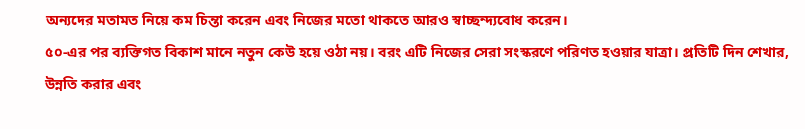অন্যদের মতামত নিয়ে কম চিন্তা করেন এবং নিজের মতো থাকতে আরও স্বাচ্ছন্দ্যবোধ করেন।
৫০-এর পর ব্যক্তিগত বিকাশ মানে নতুন কেউ হয়ে ওঠা নয়। বরং এটি নিজের সেরা সংস্করণে পরিণত হওয়ার যাত্রা। প্রতিটি দিন শেখার, উন্নতি করার এবং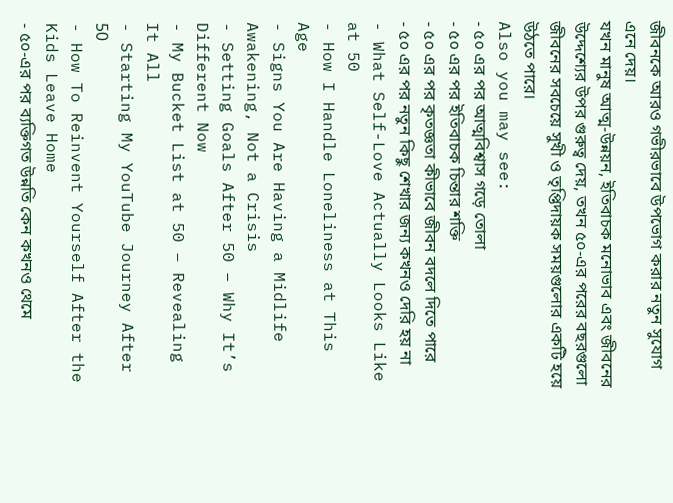জীবনকে আরও গভীরভাবে উপভোগ করার নতুন সুযোগ এনে দেয়।
যখন মানুষ আত্ম-উন্নয়ন, ইতিবাচক মনোভাব এবং জীবনের উদ্দেশ্যের উপর গুরুত্ব দেয়, তখন ৫০-এর পরের বছরগুলো জীবনের সবচেয়ে সুখী ও তৃপ্তিদায়ক সময়গুলোর একটি হয়ে উঠতে পারে।
Also you may see:
- ৫০ এর পর আত্মবিশ্বাস গড়ে তোলা
- ৫০ এর পর ইতিবাচক চিন্তার শক্তি
- ৫০ এর পর কৃতজ্ঞতা কীভাবে জীবন বদলে দিতে পারে
- ৫০ এর পর নতুন কিছু শেখার জন্য কখনও দেরি হয় না
- What Self-Love Actually Looks Like at 50
- How I Handle Loneliness at This Age
- Signs You Are Having a Midlife Awakening, Not a Crisis
- Setting Goals After 50 – Why It’s Different Now
- My Bucket List at 50 – Revealing It All
- Starting My YouTube Journey After 50
- How To Reinvent Yourself After the Kids Leave Home
- ৫০-এর পর ব্যক্তিগত উন্নতি কেন কখনও থেমে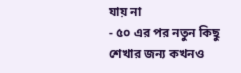যায় না
- ৫০ এর পর নতুন কিছু শেখার জন্য কখনও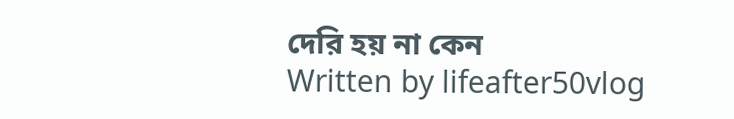দেরি হয় না কেন
Written by lifeafter50vlog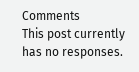Comments
This post currently has no responses.